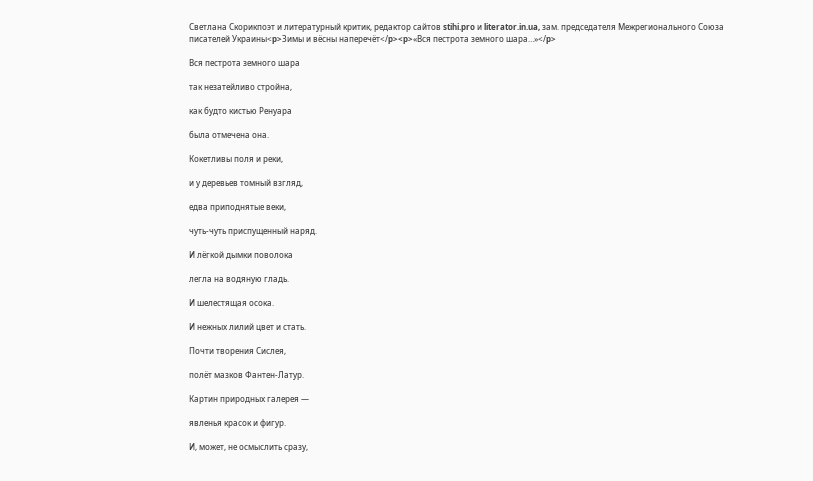Светлана Скорикпоэт и литературный критик, редактор сайтов stihi.pro и literator.in.ua, зам. председателя Межрегионального Союза писателей Украины<p>Зимы и вёсны наперечёт</p><p>«Вся пестрота земного шара…»</p>

Вся пестрота земного шара

так незатейливо стройна,

как будто кистью Ренуара

была отмечена она.

Кокетливы поля и реки,

и у деревьев томный взгляд,

едва приподнятые веки,

чуть-чуть приспущенный наряд.

И лёгкой дымки поволока

легла на водяную гладь.

И шелестящая осока.

И нежных лилий цвет и стать.

Почти творения Сислея,

полёт мазков Фантен-Латур.

Картин природных галерея —

явленья красок и фигур.

И, может, не осмыслить сразу,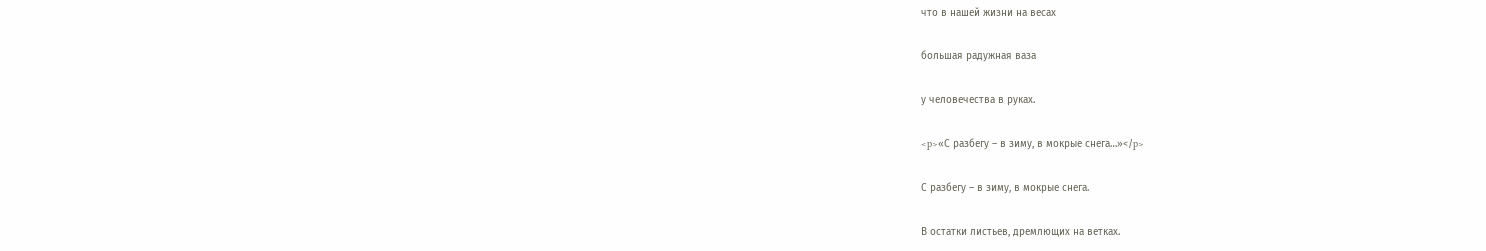что в нашей жизни на весах

большая радужная ваза

у человечества в руках.

<p>«С разбегу – в зиму, в мокрые снега…»</p>

С разбегу – в зиму, в мокрые снега.

В остатки листьев, дремлющих на ветках.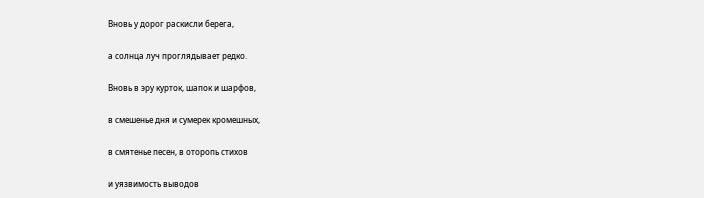Вновь у дорог раскисли берега,

а солнца луч проглядывает редко.

Вновь в эру курток, шапок и шарфов,

в смешенье дня и сумерек кромешных,

в смятенье песен, в оторопь стихов

и уязвимость выводов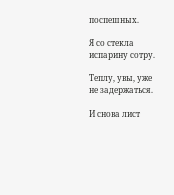поспешных.

Я со стекла испарину сотру.

Теплу, увы, уже не задержаться.

И снова лист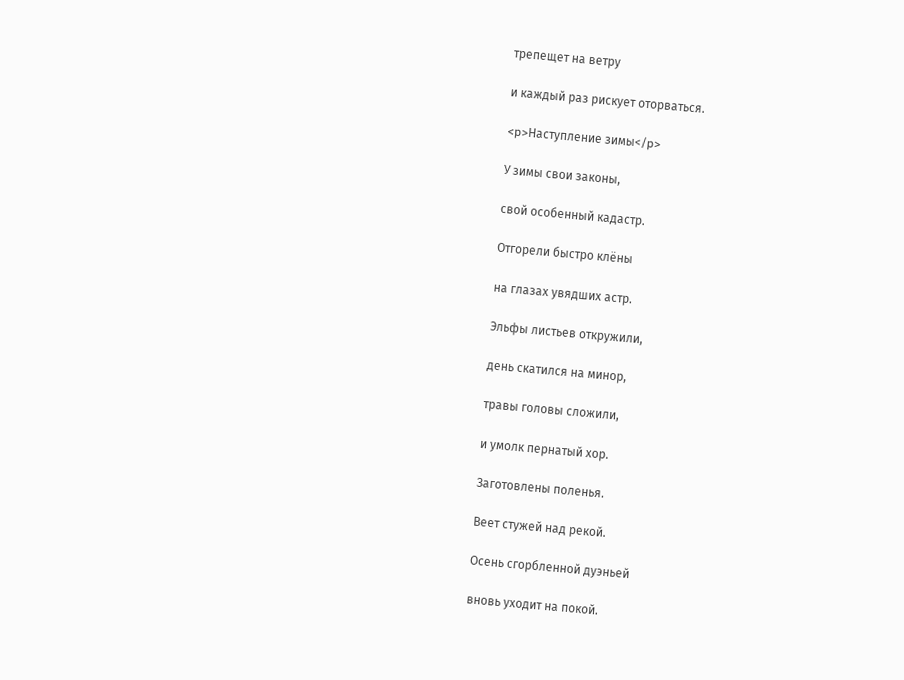трепещет на ветру

и каждый раз рискует оторваться.

<p>Наступление зимы</p>

У зимы свои законы,

свой особенный кадастр.

Отгорели быстро клёны

на глазах увядших астр.

Эльфы листьев откружили,

день скатился на минор,

травы головы сложили,

и умолк пернатый хор.

Заготовлены поленья.

Веет стужей над рекой.

Осень сгорбленной дуэньей

вновь уходит на покой.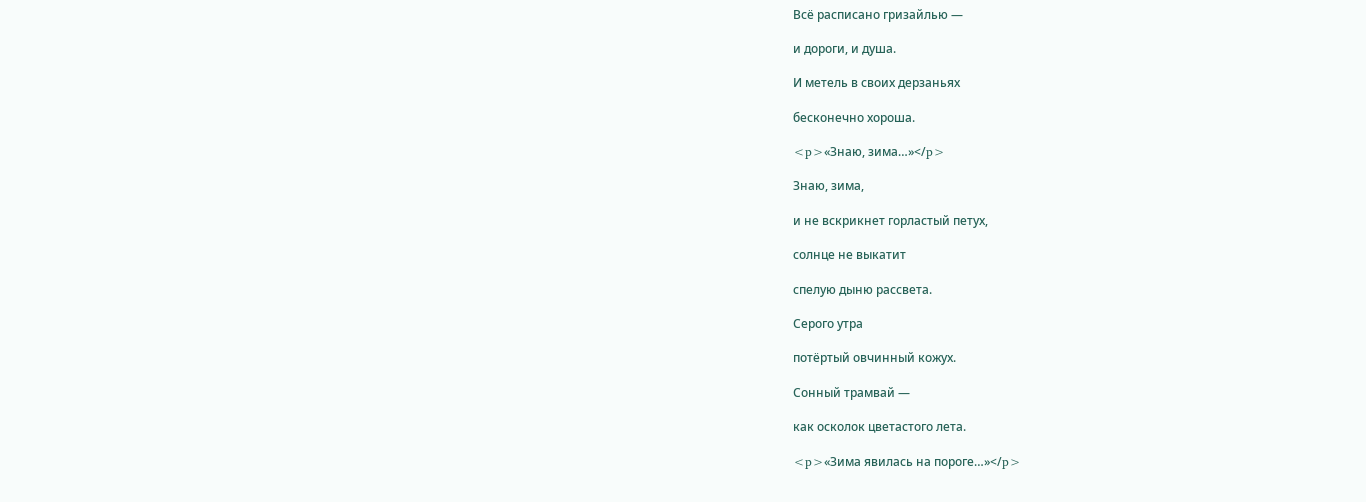Всё расписано гризайлью —

и дороги, и душа.

И метель в своих дерзаньях

бесконечно хороша.

<p>«Знаю, зима…»</p>

Знаю, зима,

и не вскрикнет горластый петух,

солнце не выкатит

спелую дыню рассвета.

Серого утра

потёртый овчинный кожух.

Сонный трамвай —

как осколок цветастого лета.

<p>«Зима явилась на пороге…»</p>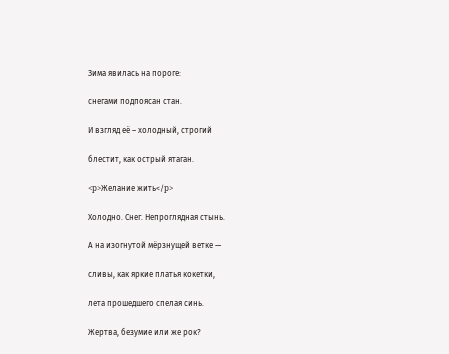Зима явилась на пороге:

снегами подпоясан стан.

И взгляд её – холодный, строгий

блестит, как острый ятаган.

<p>Желание жить</p>

Холодно. Снег. Непроглядная стынь.

А на изогнутой мёрзнущей ветке —

сливы, как яркие платья кокетки,

лета прошедшего спелая синь.

Жертва, безумие или же рок?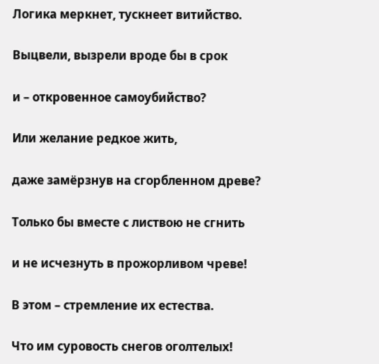Логика меркнет, тускнеет витийство.

Выцвели, вызрели вроде бы в срок

и – откровенное самоубийство?

Или желание редкое жить,

даже замёрзнув на сгорбленном древе?

Только бы вместе с листвою не сгнить

и не исчезнуть в прожорливом чреве!

В этом – стремление их естества.

Что им суровость снегов оголтелых!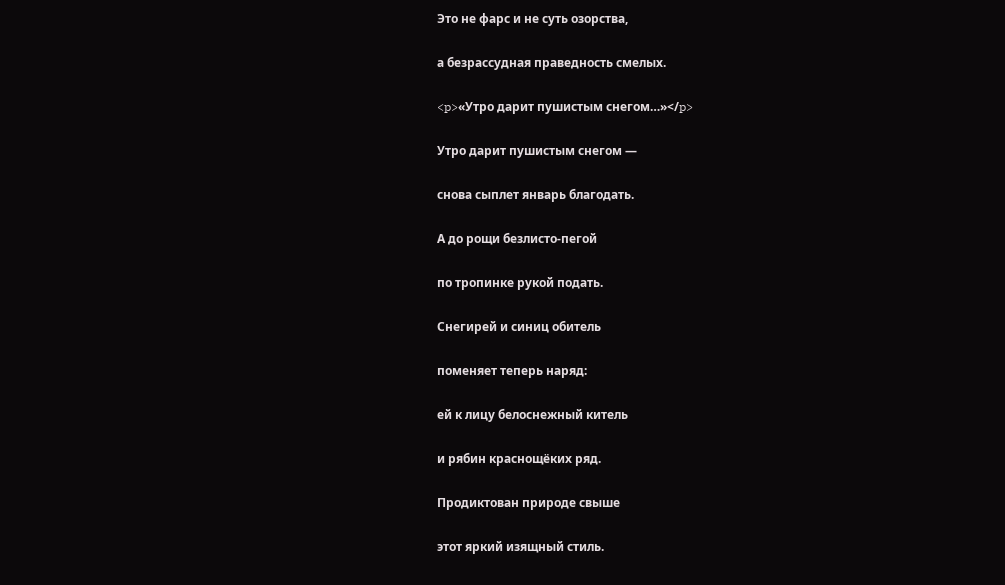Это не фарс и не суть озорства,

а безрассудная праведность смелых.

<p>«Утро дарит пушистым снегом…»</p>

Утро дарит пушистым снегом —

снова сыплет январь благодать.

А до рощи безлисто-пегой

по тропинке рукой подать.

Снегирей и синиц обитель

поменяет теперь наряд:

ей к лицу белоснежный китель

и рябин краснощёких ряд.

Продиктован природе свыше

этот яркий изящный стиль.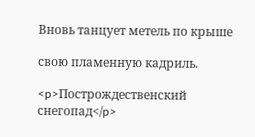Вновь танцует метель по крыше

свою пламенную кадриль.

<p>Построждественский снегопад</p>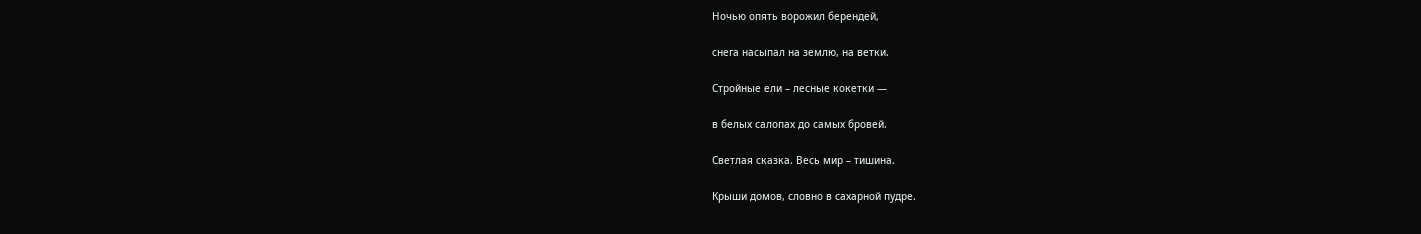Ночью опять ворожил берендей,

снега насыпал на землю, на ветки.

Стройные ели – лесные кокетки —

в белых салопах до самых бровей.

Светлая сказка. Весь мир – тишина.

Крыши домов, словно в сахарной пудре.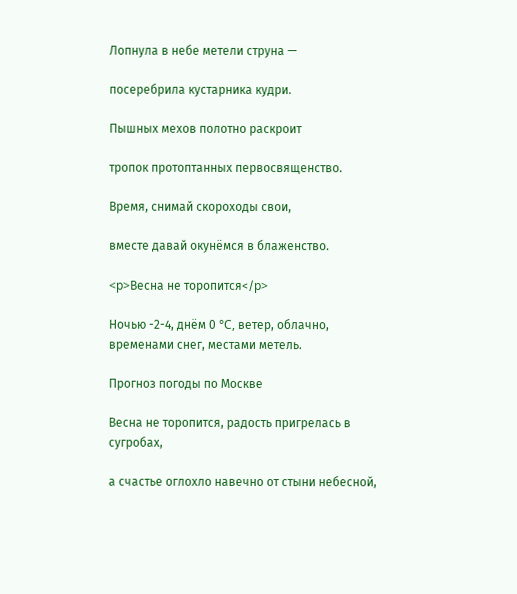Лопнула в небе метели струна —

посеребрила кустарника кудри.

Пышных мехов полотно раскроит

тропок протоптанных первосвященство.

Время, снимай скороходы свои,

вместе давай окунёмся в блаженство.

<p>Весна не торопится</p>

Ночью -2-4, днём 0 °C, ветер, облачно, временами снег, местами метель.

Прогноз погоды по Москве

Весна не торопится, радость пригрелась в сугробах,

а счастье оглохло навечно от стыни небесной,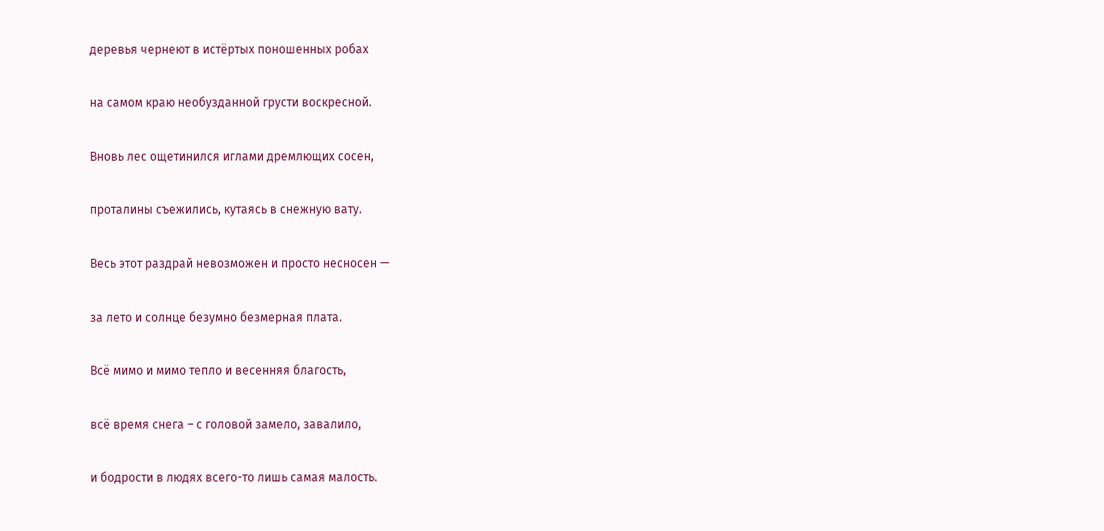деревья чернеют в истёртых поношенных робах

на самом краю необузданной грусти воскресной.

Вновь лес ощетинился иглами дремлющих сосен,

проталины съежились, кутаясь в снежную вату.

Весь этот раздрай невозможен и просто несносен —

за лето и солнце безумно безмерная плата.

Всё мимо и мимо тепло и весенняя благость,

всё время снега – с головой замело, завалило,

и бодрости в людях всего-то лишь самая малость.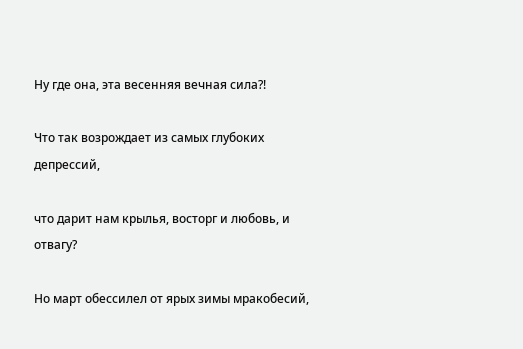Ну где она, эта весенняя вечная сила?!

Что так возрождает из самых глубоких депрессий,

что дарит нам крылья, восторг и любовь, и отвагу?

Но март обессилел от ярых зимы мракобесий,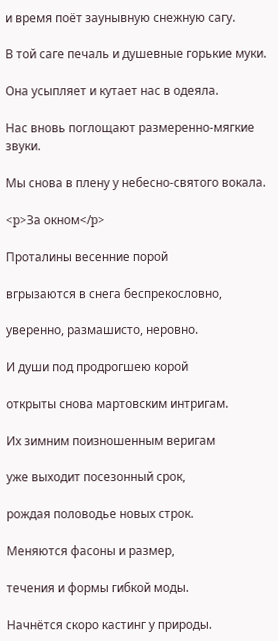и время поёт заунывную снежную сагу.

В той саге печаль и душевные горькие муки.

Она усыпляет и кутает нас в одеяла.

Нас вновь поглощают размеренно-мягкие звуки.

Мы снова в плену у небесно-святого вокала.

<p>За окном</p>

Проталины весенние порой

вгрызаются в снега беспрекословно,

уверенно, размашисто, неровно.

И души под продрогшею корой

открыты снова мартовским интригам.

Их зимним поизношенным веригам

уже выходит посезонный срок,

рождая половодье новых строк.

Меняются фасоны и размер,

течения и формы гибкой моды.

Начнётся скоро кастинг у природы.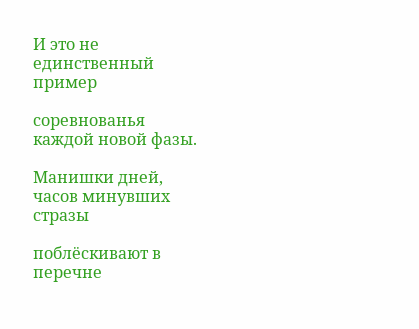И это не единственный пример

соревнованья каждой новой фазы.

Манишки дней, часов минувших стразы

поблёскивают в перечне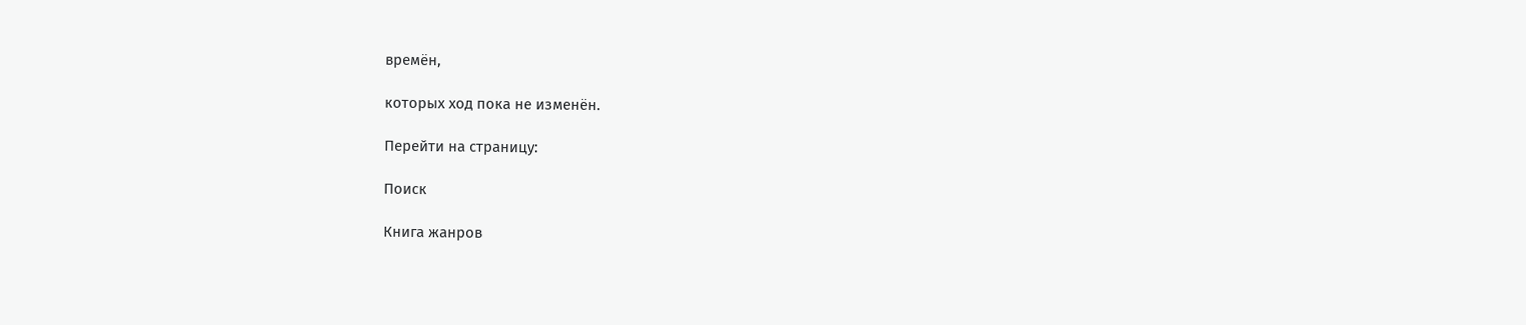времён,

которых ход пока не изменён.

Перейти на страницу:

Поиск

Книга жанров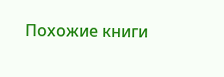Похожие книги